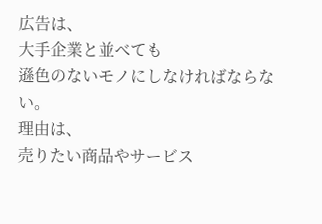広告は、
大手企業と並べても
遜色のないモノにしなければならない。
理由は、
売りたい商品やサービス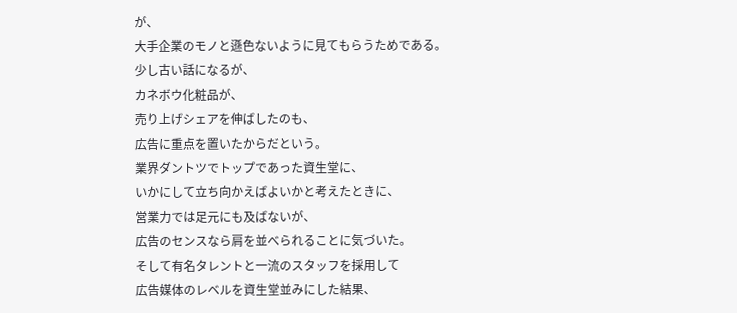が、
大手企業のモノと遜色ないように見てもらうためである。
少し古い話になるが、
カネボウ化粧品が、
売り上げシェアを伸ばしたのも、
広告に重点を置いたからだという。
業界ダントツでトップであった資生堂に、
いかにして立ち向かえばよいかと考えたときに、
営業力では足元にも及ばないが、
広告のセンスなら肩を並べられることに気づいた。
そして有名タレントと一流のスタッフを採用して
広告媒体のレベルを資生堂並みにした結果、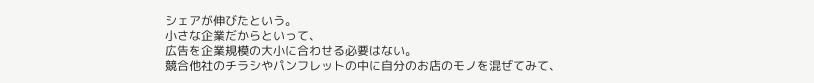シェアが伸びたという。
小さな企業だからといって、
広告を企業規模の大小に合わせる必要はない。
競合他社のチラシやパンフレットの中に自分のお店のモノを混ぜてみて、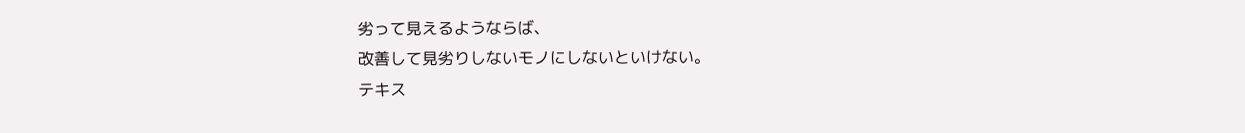劣って見えるようならば、
改善して見劣りしないモノにしないといけない。
テキス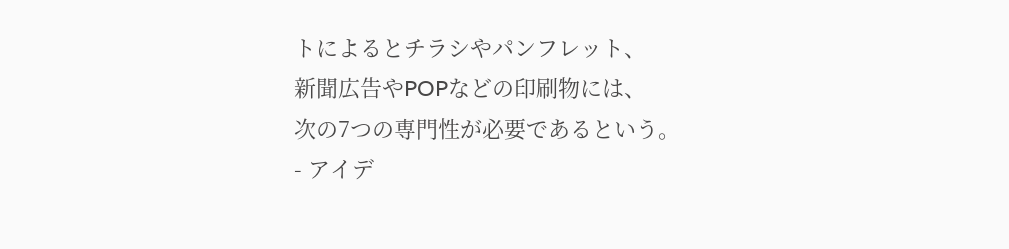トによるとチラシやパンフレット、
新聞広告やPOPなどの印刷物には、
次の7つの専門性が必要であるという。
- アイデ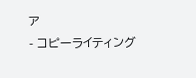ア
- コピーライティング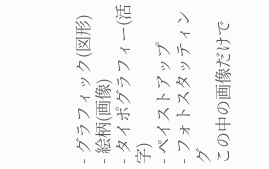- グラフィック(図形)
- 絵柄(画像)
- タイポグラフィー(活字)
- ペイストアップ
- フォトスタッティング
この中の画像だけで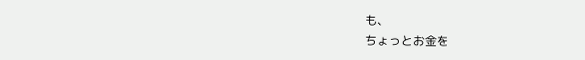も、
ちょっとお金を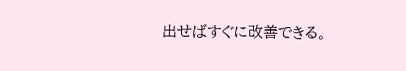出せばすぐに改善できる。